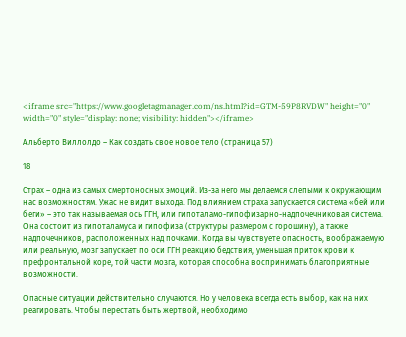<iframe src="https://www.googletagmanager.com/ns.html?id=GTM-59P8RVDW" height="0" width="0" style="display: none; visibility: hidden"></iframe>

Альберто Виллолдо – Как создать свое новое тело (страница 57)

18

Страх – одна из самых смертоносных эмоций. Из-за него мы делаемся слепыми к окружающим нас возможностям. Ужас не видит выхода. Под влиянием страха запускается система «бей или беги» – это так называемая ось ГГН, или гипоталамо-гипофизарно-надпочечниковая система. Она состоит из гипоталамуса и гипофиза (структуры размером с горошину), а также надпочечников, расположенных над почками. Когда вы чувствуете опасность, воображаемую или реальную, мозг запускает по оси ГГН реакцию бедствия, уменьшая приток крови к префронтальной коре, той части мозга, которая способна воспринимать благоприятные возможности.

Опасные ситуации действительно случаются. Но у человека всегда есть выбор, как на них реагировать. Чтобы перестать быть жертвой, необходимо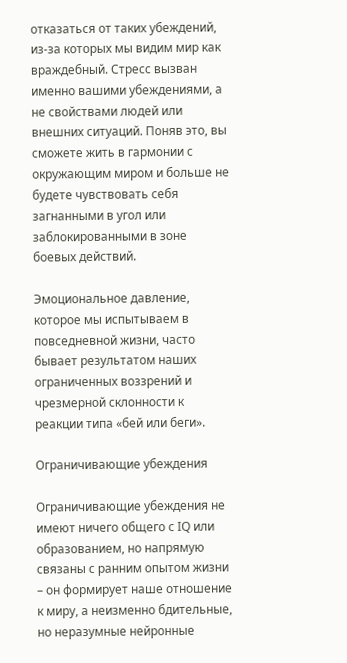отказаться от таких убеждений, из-за которых мы видим мир как враждебный. Стресс вызван именно вашими убеждениями, а не свойствами людей или внешних ситуаций. Поняв это, вы сможете жить в гармонии с окружающим миром и больше не будете чувствовать себя загнанными в угол или заблокированными в зоне боевых действий.

Эмоциональное давление, которое мы испытываем в повседневной жизни, часто бывает результатом наших ограниченных воззрений и чрезмерной склонности к реакции типа «бей или беги».

Ограничивающие убеждения

Ограничивающие убеждения не имеют ничего общего с IQ или образованием, но напрямую связаны с ранним опытом жизни – он формирует наше отношение к миру, а неизменно бдительные, но неразумные нейронные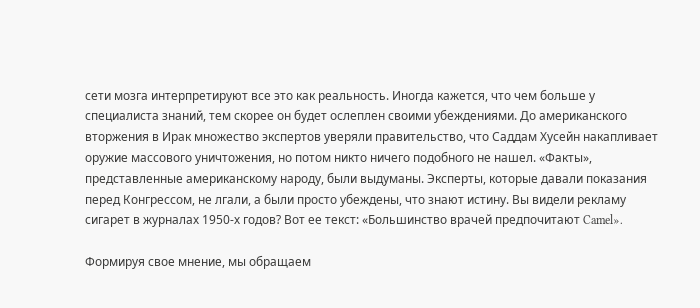сети мозга интерпретируют все это как реальность. Иногда кажется, что чем больше у специалиста знаний, тем скорее он будет ослеплен своими убеждениями. До американского вторжения в Ирак множество экспертов уверяли правительство, что Саддам Хусейн накапливает оружие массового уничтожения, но потом никто ничего подобного не нашел. «Факты», представленные американскому народу, были выдуманы. Эксперты, которые давали показания перед Конгрессом, не лгали, а были просто убеждены, что знают истину. Вы видели рекламу сигарет в журналах 1950-х годов? Вот ее текст: «Большинство врачей предпочитают Camel».

Формируя свое мнение, мы обращаем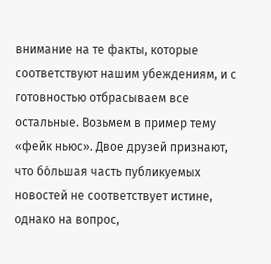внимание на те факты, которые соответствуют нашим убеждениям, и с готовностью отбрасываем все остальные. Возьмем в пример тему «фейк ньюс». Двое друзей признают, что бо́льшая часть публикуемых новостей не соответствует истине, однако на вопрос,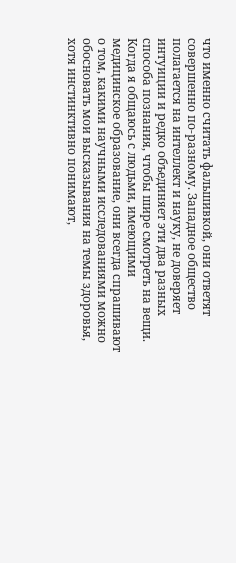что именно считать фальшивкой, они ответят совершенно по-разному. Западное общество полагается на интеллект и науку, не доверяет интуиции и редко объединяет эти два разных способа познания, чтобы шире смотреть на вещи. Когда я общаюсь с людьми, имеющими медицинское образование, они всегда спрашивают о том, какими научными исследованиями можно обосновать мои высказывания на темы здоровья, хотя инстинктивно понимают,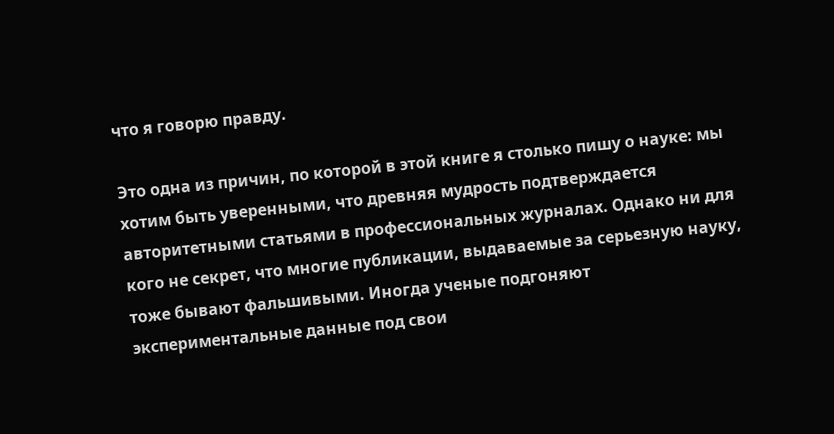что я говорю правду.

Это одна из причин, по которой в этой книге я столько пишу о науке: мы хотим быть уверенными, что древняя мудрость подтверждается авторитетными статьями в профессиональных журналах. Однако ни для кого не секрет, что многие публикации, выдаваемые за серьезную науку, тоже бывают фальшивыми. Иногда ученые подгоняют экспериментальные данные под свои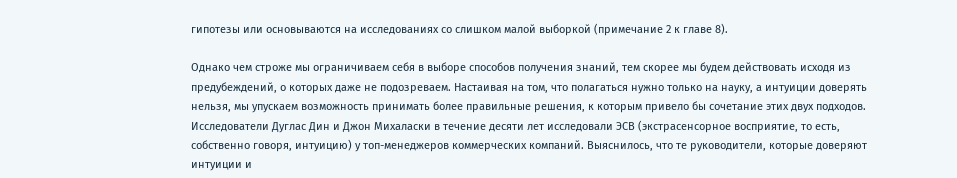гипотезы или основываются на исследованиях со слишком малой выборкой (примечание 2 к главе 8).

Однако чем строже мы ограничиваем себя в выборе способов получения знаний, тем скорее мы будем действовать исходя из предубеждений, о которых даже не подозреваем. Настаивая на том, что полагаться нужно только на науку, а интуиции доверять нельзя, мы упускаем возможность принимать более правильные решения, к которым привело бы сочетание этих двух подходов. Исследователи Дуглас Дин и Джон Михаласки в течение десяти лет исследовали ЭСВ (экстрасенсорное восприятие, то есть, собственно говоря, интуицию) у топ-менеджеров коммерческих компаний. Выяснилось, что те руководители, которые доверяют интуиции и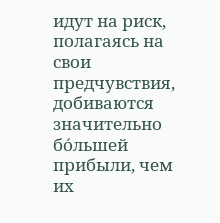идут на риск, полагаясь на свои предчувствия, добиваются значительно бо́льшей прибыли, чем их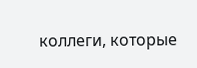коллеги, которые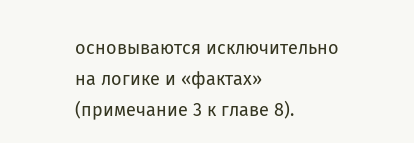основываются исключительно на логике и «фактах» (примечание 3 к главе 8).